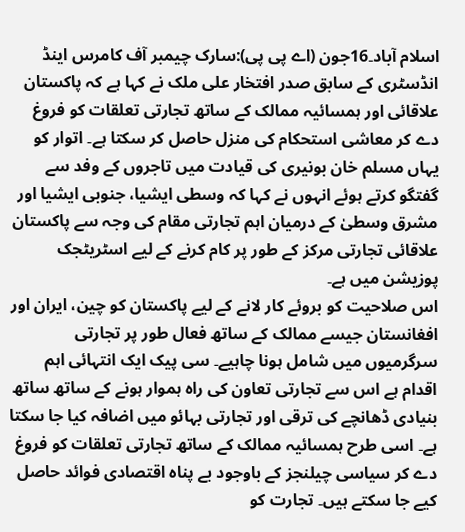اسلام آباد۔16جون (اے پی پی):سارک چیمبر آف کامرس اینڈ انڈسٹری کے سابق صدر افتخار علی ملک نے کہا ہے کہ پاکستان علاقائی اور ہمسائیہ ممالک کے ساتھ تجارتی تعلقات کو فروغ دے کر معاشی استحکام کی منزل حاصل کر سکتا ہے۔ اتوار کو یہاں مسلم خان بونیری کی قیادت میں تاجروں کے وفد سے گفتگو کرتے ہوئے انہوں نے کہا کہ وسطی ایشیا، جنوبی ایشیا اور مشرق وسطیٰ کے درمیان اہم تجارتی مقام کی وجہ سے پاکستان علاقائی تجارتی مرکز کے طور پر کام کرنے کے لیے اسٹریٹجک پوزیشن میں ہے۔
اس صلاحیت کو بروئے کار لانے کے لیے پاکستان کو چین، ایران اور افغانستان جیسے ممالک کے ساتھ فعال طور پر تجارتی سرگرمیوں میں شامل ہونا چاہیے۔ سی پیک ایک انتہائی اہم اقدام ہے اس سے تجارتی تعاون کی راہ ہموار ہونے کے ساتھ ساتھ بنیادی ڈھانچے کی ترقی اور تجارتی بہائو میں اضافہ کیا جا سکتا ہے۔ اسی طرح ہمسائیہ ممالک کے ساتھ تجارتی تعلقات کو فروغ دے کر سیاسی چیلنجز کے باوجود بے پناہ اقتصادی فوائد حاصل کیے جا سکتے ہیں۔ تجارت کو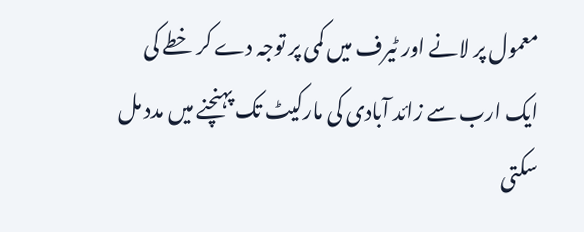معمول پر لانے اور ٹیرف میں کمی پر توجہ دے کر خطے کی ایک ارب سے زائد آبادی کی مارکیٹ تک پہنچنے میں مدد مل سکتی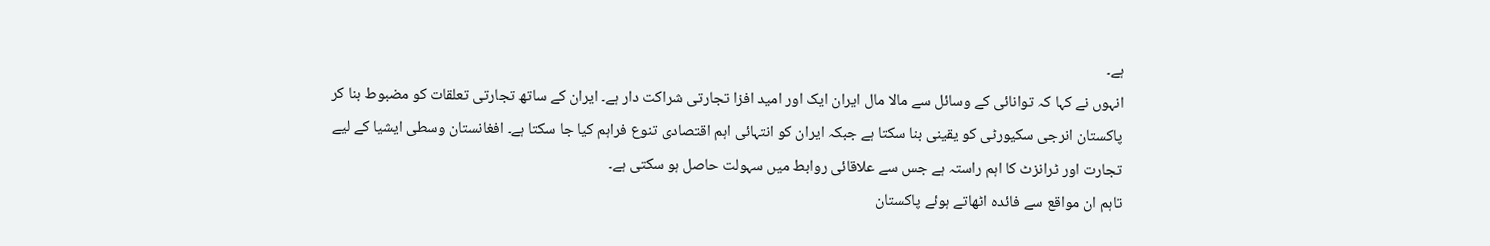ہے۔
انہوں نے کہا کہ توانائی کے وسائل سے مالا مال ایران ایک اور امید افزا تجارتی شراکت دار ہے۔ ایران کے ساتھ تجارتی تعلقات کو مضبوط بنا کر پاکستان انرجی سکیورٹی کو یقینی بنا سکتا ہے جبکہ ایران کو انتہائی اہم اقتصادی تنوع فراہم کیا جا سکتا ہے۔ افغانستان وسطی ایشیا کے لیے تجارت اور ٹرانزٹ کا اہم راستہ ہے جس سے علاقائی روابط میں سہولت حاصل ہو سکتی ہے۔
تاہم ان مواقع سے فائدہ اٹھاتے ہوئے پاکستان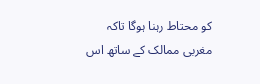کو محتاط رہنا ہوگا تاکہ مغربی ممالک کے ساتھ اس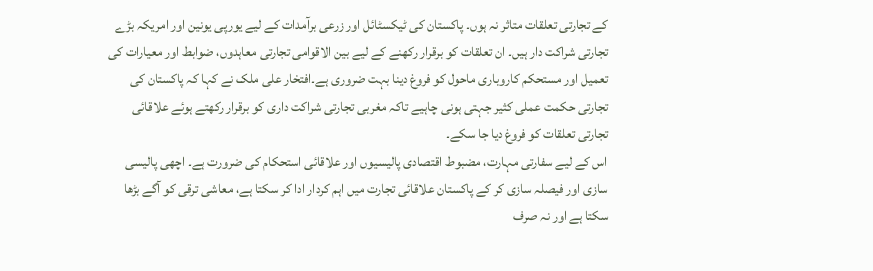کے تجارتی تعلقات متاثر نہ ہوں۔ پاکستان کی ٹیکسٹائل اور زرعی برآمدات کے لیے یورپی یونین اور امریکہ بڑے تجارتی شراکت دار ہیں۔ ان تعلقات کو برقرار رکھنے کے لیے بین الاقوامی تجارتی معاہدوں، ضوابط اور معیارات کی تعمیل اور مستحکم کاروباری ماحول کو فروغ دینا بہت ضروری ہے۔افتخار علی ملک نے کہا کہ پاکستان کی تجارتی حکمت عملی کثیر جہتی ہونی چاہیے تاکہ مغربی تجارتی شراکت داری کو برقرار رکھتے ہوئے علاقائی تجارتی تعلقات کو فروغ دیا جا سکے۔
اس کے لیے سفارتی مہارت، مضبوط اقتصادی پالیسیوں اور علاقائی استحکام کی ضرورت ہے۔ اچھی پالیسی سازی اور فیصلہ سازی کر کے پاکستان علاقائی تجارت میں اہم کردار ادا کر سکتا ہے، معاشی ترقی کو آگے بڑھا سکتا ہے اور نہ صرف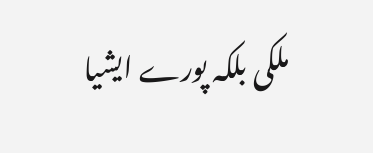ملکی بلکہ پورے ایشیا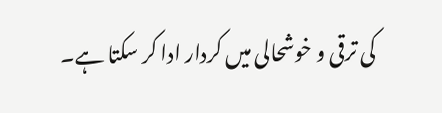کی ترقی و خوشحالی میں کردار ادا کر سکتا ہے۔